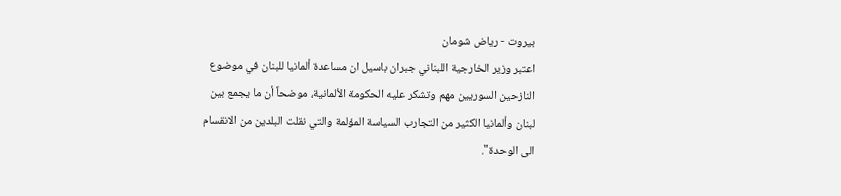بيروت - رياض شومان
اعتبر وزير الخارجية اللبناني جبران باسيل ان مساعدة ألمانيا للبنان في موضوع النازحين السوريين مهم وتشكر عليه الحكومة الألمانية، موضحاً أن ما يجمع بين لبنان وألمانيا الكثير من التجارب السياسة المؤلمة والتي نقلت البلدين من الانقسام الى الوحدة".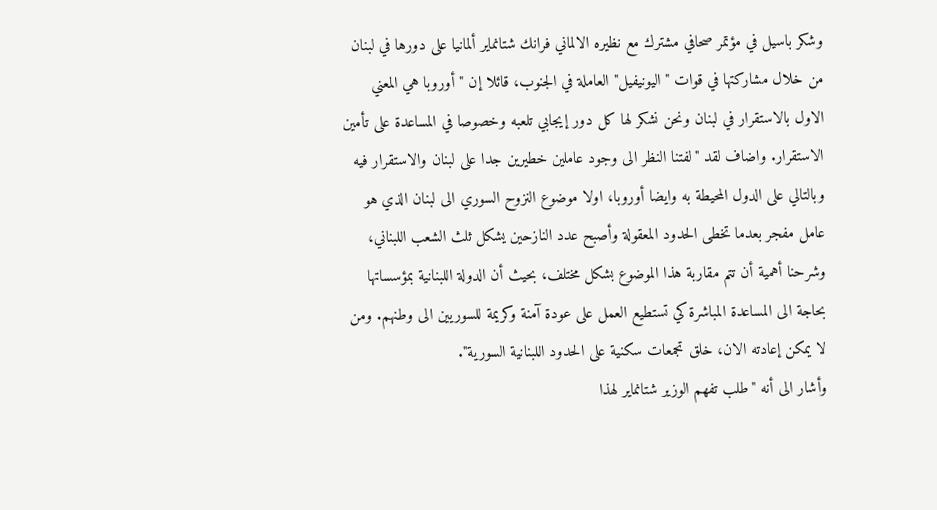وشكر باسيل في مؤتمر صحافي مشترك مع نظيره الالماني فرانك شتانماير ألمانيا على دورها في لبنان من خلال مشاركتها في قوات "اليونيفيل" العاملة في الجنوب، قائلا إن "أوروبا هي المعني الاول بالاستقرار في لبنان ونحن نشكر لها كل دور إيجابي تلعبه وخصوصا في المساعدة على تأمين الاستقرار. واضاف لقد "لفتنا النظر الى وجود عاملين خطيرين جدا على لبنان والاستقرار فيه وبالتالي على الدول المحيطة به وايضا أوروبا، اولا موضوع النزوح السوري الى لبنان الذي هو عامل مفجر بعدما تخطى الحدود المعقولة وأصبح عدد النازحين يشكل ثلث الشعب اللبناني، وشرحنا أهمية أن تتم مقاربة هذا الموضوع بشكل مختلف، بحيث أن الدولة اللبنانية بمؤسساتها بحاجة الى المساعدة المباشرة كي تستطيع العمل على عودة آمنة وكريمة للسوريين الى وطنهم. ومن لا يمكن إعادته الان، خلق تجمعات سكنية على الحدود اللبنانية السورية".
وأشار الى أنه "طلب تفهم الوزير شتانماير لهذا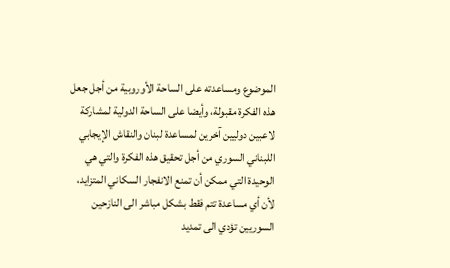الموضوع ومساعدته على الساحة الأوروبية من أجل جعل هذه الفكرة مقبولة، وأيضا على الساحة الدولية لمشاركة لاعبين دوليين آخرين لمساعدة لبنان والنقاش الإيجابي اللبناني السوري من أجل تحقيق هذه الفكرة والتي هي الوحيدة التي ممكن أن تمنع الانفجار السكاني المتزايد، لأن أي مساعدة تتم فقط بشكل مباشر الى النازحين السوريين تؤدي الى تمديد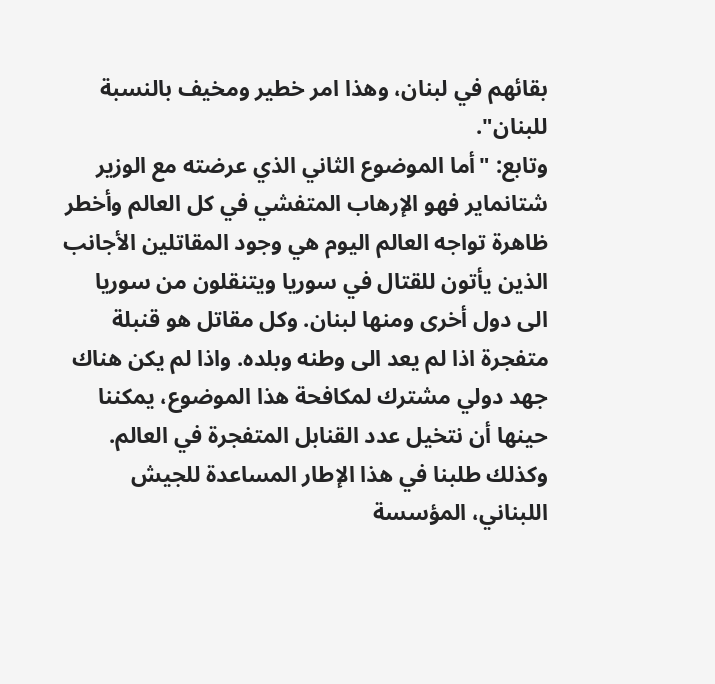بقائهم في لبنان، وهذا امر خطير ومخيف بالنسبة للبنان".
وتابع: "أما الموضوع الثاني الذي عرضته مع الوزير شتانماير فهو الإرهاب المتفشي في كل العالم وأخطر ظاهرة تواجه العالم اليوم هي وجود المقاتلين الأجانب الذين يأتون للقتال في سوريا ويتنقلون من سوريا الى دول أخرى ومنها لبنان. وكل مقاتل هو قنبلة متفجرة اذا لم يعد الى وطنه وبلده. واذا لم يكن هناك جهد دولي مشترك لمكافحة هذا الموضوع، يمكننا حينها أن نتخيل عدد القنابل المتفجرة في العالم. وكذلك طلبنا في هذا الإطار المساعدة للجيش اللبناني، المؤسسة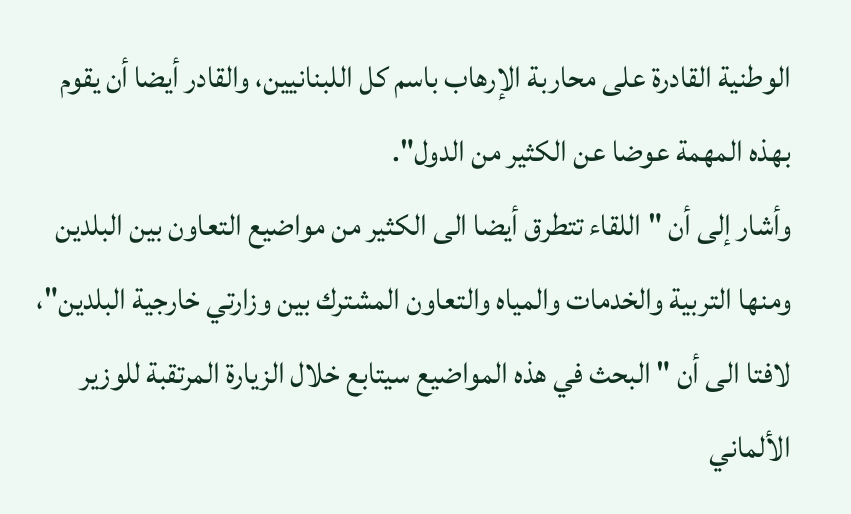الوطنية القادرة على محاربة الإرهاب باسم كل اللبنانيين، والقادر أيضا أن يقوم بهذه المهمة عوضا عن الكثير من الدول".
وأشار إلى أن "اللقاء تتطرق أيضا الى الكثير من مواضيع التعاون بين البلدين ومنها التربية والخدمات والمياه والتعاون المشترك بين وزارتي خارجية البلدين"، لافتا الى أن "البحث في هذه المواضيع سيتابع خلال الزيارة المرتقبة للوزير الألماني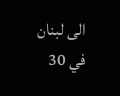الى لبنان في 30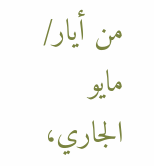من أيار/ مايو الجاري،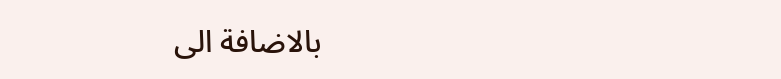بالاضافة الى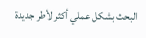البحث بشكل عملي أكثر لأطر جديدة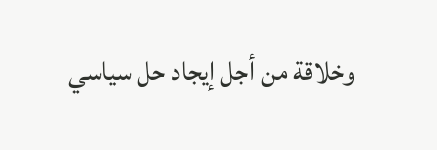وخلاقة من أجل إيجاد حل سياسي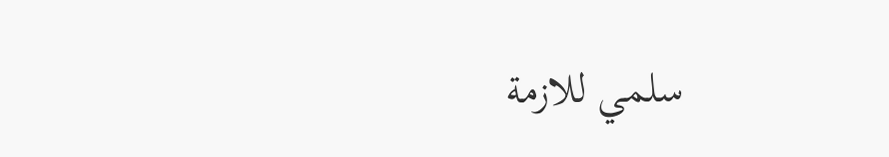سلمي للازمة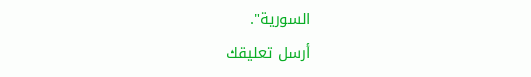السورية".
أرسل تعليقك